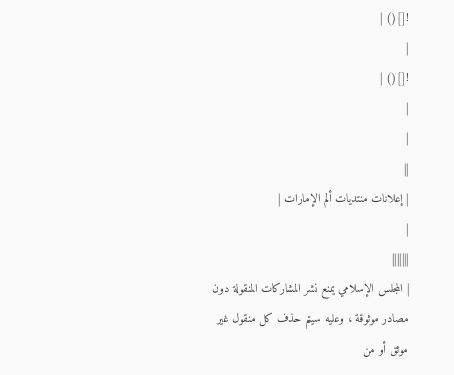![]() |
|
![]() |
|
|
||
| إعلانات منتديات ألم الإمارات |
|
|||||||
| المجلس الإسلامي يمنع نشر المشاركات المنقولة دون مصادر موثوقة ، وعليه سيتم حذف كل منقول غير موثق أو من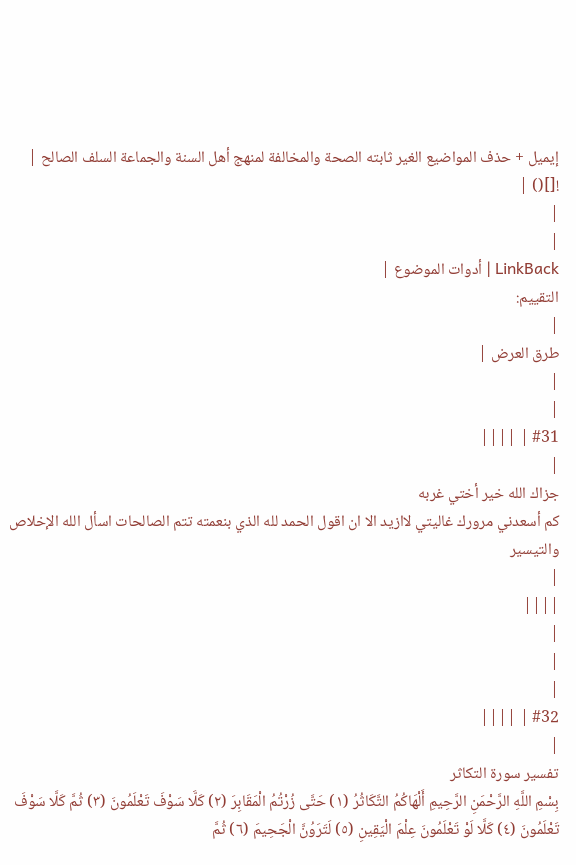إيميل + حذف المواضيع الغير ثابته الصحة والمخالفة لمنهج أهل السنة والجماعة السلف الصالح |
![]() |
|
|
LinkBack | أدوات الموضوع |
التقييم:
|
طرق العرض |
|
|
#31 | ||||
|
جزاك الله خير أختي غربه
كم أسعدني مرورك غاليتي لاازيد الا ان اقول الحمد لله الذي بنعمته تتم الصالحات اسأل الله الإخلاص والتيسير
|
||||
|
|
|
#32 | ||||
|
تفسير سورة التكاثر
بِسْمِ اللَّهِ الرَّحْمَنِ الرَّحِيمِ أَلْهَاكُمُ التَّكَاثُرُ (١) حَتَّى زُرْتُمُ الْمَقَابِرَ (٢) كَلَّا سَوْفَ تَعْلَمُونَ (٣) ثُمَّ كَلَّا سَوْفَ تَعْلَمُونَ (٤) كَلَّا لَوْ تَعْلَمُونَ عِلْمَ الْيَقِينِ (٥) لَتَرَوُنَّ الْجَحِيمَ (٦) ثُمَّ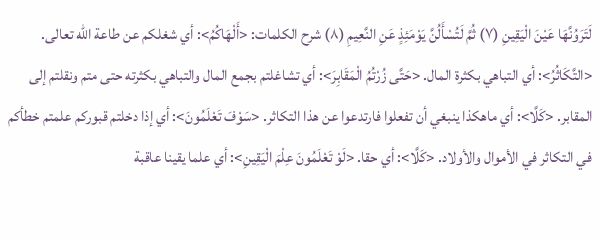لَتَرَوُنَّهَا عَيْنَ الْيَقِينِ (٧) ثُمَّ لَتُسْأَلُنَّ يَوْمَئِذٍ عَنِ النَّعِيمِ (٨) شرح الكلمات: <أَلْهَاكُمُ>: أي شغلكم عن طاعة الله تعالى. <التَّكَاثُرُ>: أي التباهي بكثرة المال. <حَتَّى زُرْتُمُ الْمَقَابِرَ>: أي تشاغلتم بجمع المال والتباهي بكثرته حتى متم ونقلتم إلى المقابر. <كَلَّا>: أي ماهكذا ينبغي أن تفعلوا فارتدعوا عن هذا التكاثر. <سَوْفَ تَعْلَمُونَ>: أي إذا دخلتم قبوركم علمتم خطأكم في التكاثر في الأموال والأولاد. <كَلَّا>: أي حقا. <لَوْ تَعْلَمُونَ عِلْمَ الْيَقِينِ>: أي علما يقينا عاقبة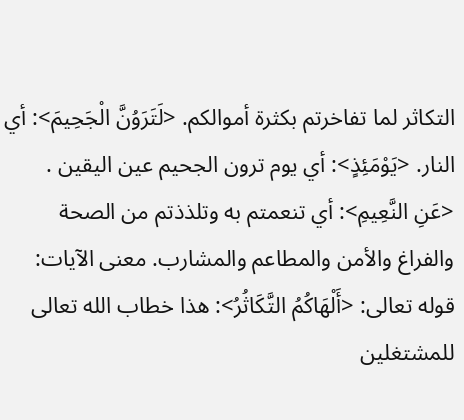التكاثر لما تفاخرتم بكثرة أموالكم. <لَتَرَوُنَّ الْجَحِيمَ>: أي النار. <يَوْمَئِذٍ>: أي يوم ترون الجحيم عين اليقين . <عَنِ النَّعِيمِ>: أي تنعمتم به وتلذذتم من الصحة والفراغ والأمن والمطاعم والمشارب. معنى الآيات: قوله تعالى: <أَلْهَاكُمُ التَّكَاثُرُ>: هذا خطاب الله تعالى للمشتغلين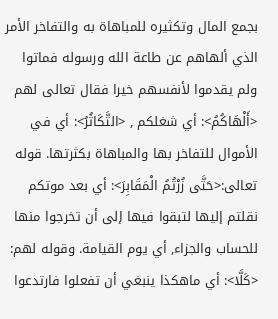بجمع المال وتكثيره للمباهاة به والتفاخر الأمر الذي ألهاهم عن طاعة الله ورسوله فماتوا ولم يقدموا لأنفسهم خيرا فقال تعالى لهم <أَلْهَاكُمُ>: أي شغلكم , <التَّكَاثُرُ>: أي في الأموال للتفاخر بها والمباهاة بكثرتها. قوله تعالى:<حَتَّى زُرْتُمُ الْمَقَابِرَ>: أي بعد موتكم نقلتم إليها لتبقوا فيها إلى أن تخرجوا منها للحساب والجزاء, أي يوم القيامة. وقوله لهم: <كَلَّا>: أي ماهكذا ينبغي أن تفعلوا فارتدعوا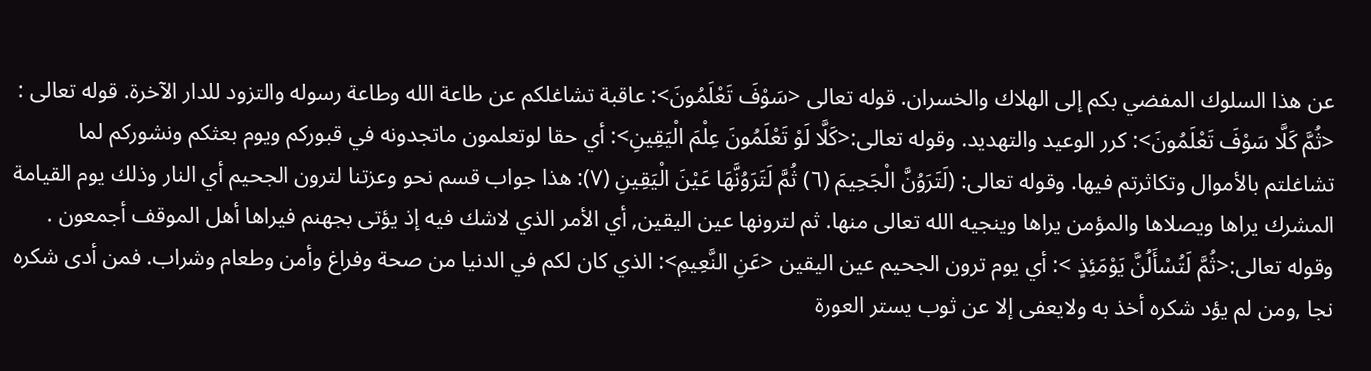عن هذا السلوك المفضي بكم إلى الهلاك والخسران. قوله تعالى <سَوْفَ تَعْلَمُونَ>: عاقبة تشاغلكم عن طاعة الله وطاعة رسوله والتزود للدار الآخرة. قوله تعالى : <ثُمَّ كَلَّا سَوْفَ تَعْلَمُونَ>: كرر الوعيد والتهديد. وقوله تعالى:<كَلَّا لَوْ تَعْلَمُونَ عِلْمَ الْيَقِينِ>: أي حقا لوتعلمون ماتجدونه في قبوركم ويوم بعثكم ونشوركم لما تشاغلتم بالأموال وتكاثرتم فيها. وقوله تعالى: (لَتَرَوُنَّ الْجَحِيمَ (٦) ثُمَّ لَتَرَوُنَّهَا عَيْنَ الْيَقِينِ (٧): هذا جواب قسم نحو وعزتنا لترون الجحيم أي النار وذلك يوم القيامة المشرك يراها ويصلاها والمؤمن يراها وينجيه الله تعالى منها. ثم لترونها عين اليقين, أي الأمر الذي لاشك فيه إذ يؤتى بجهنم فيراها أهل الموقف أجمعون . وقوله تعالى:<ثُمَّ لَتُسْأَلُنَّ يَوْمَئِذٍ >: أي يوم ترون الجحيم عين اليقين <عَنِ النَّعِيمِ>: الذي كان لكم في الدنيا من صحة وفراغ وأمن وطعام وشراب. فمن أدى شكره نجا ,ومن لم يؤد شكره أخذ به ولايعفى إلا عن ثوب يستر العورة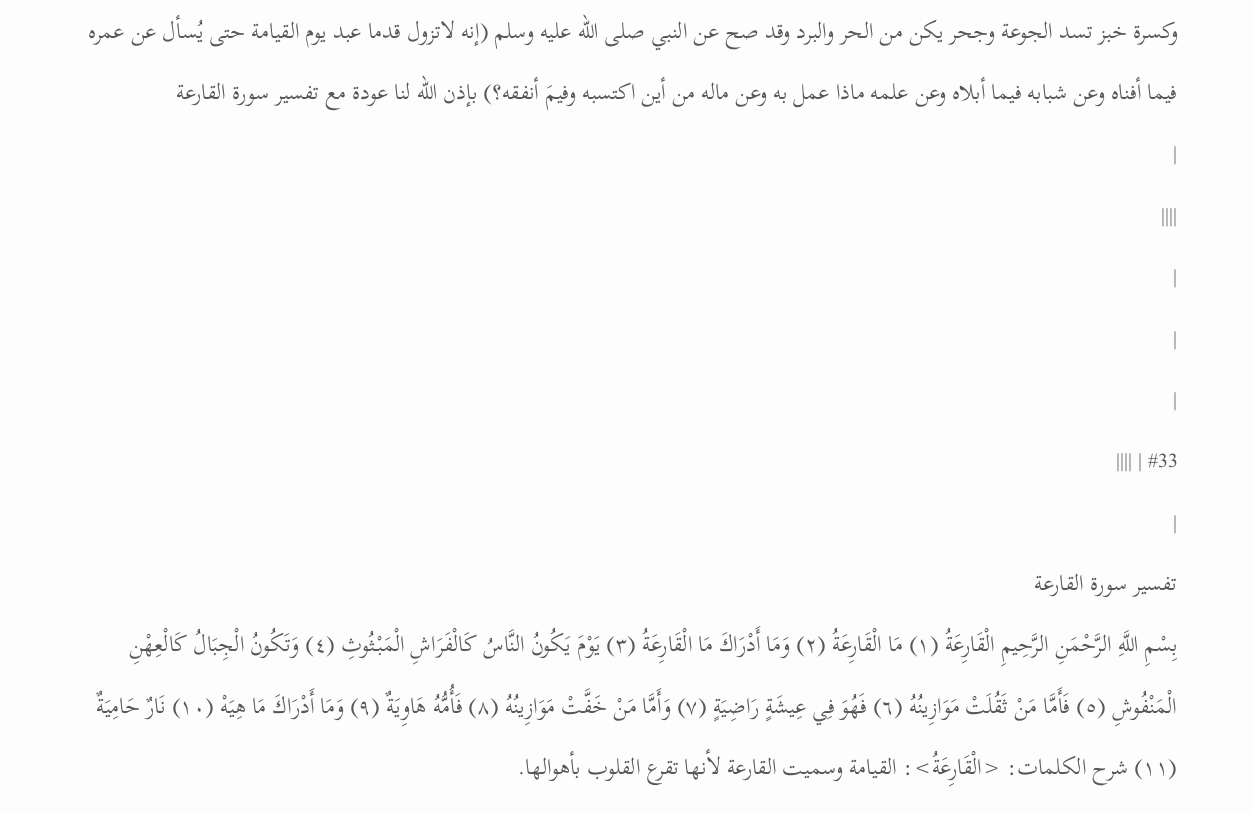وكسرة خبز تسد الجوعة وجحر يكن من الحر والبرد وقد صح عن النبي صلى الله عليه وسلم (إنه لاتزول قدما عبد يوم القيامة حتى يُسأل عن عمره فيما أفناه وعن شبابه فيما أبلاه وعن علمه ماذا عمل به وعن ماله من أين اكتسبه وفيمَ أنفقه؟) بإذن الله لنا عودة مع تفسير سورة القارعة
|
||||
|
|
|
#33 | ||||
|
تفسير سورة القارعة
بِسْمِ اللَّهِ الرَّحْمَنِ الرَّحِيمِ الْقَارِعَةُ (١) مَا الْقَارِعَةُ (٢) وَمَا أَدْرَاكَ مَا الْقَارِعَةُ (٣) يَوْمَ يَكُونُ النَّاسُ كَالْفَرَاشِ الْمَبْثُوثِ (٤) وَتَكُونُ الْجِبَالُ كَالْعِهْنِ الْمَنْفُوشِ (٥) فَأَمَّا مَنْ ثَقُلَتْ مَوَازِينُهُ (٦) فَهُوَ فِي عِيشَةٍ رَاضِيَةٍ (٧) وَأَمَّا مَنْ خَفَّتْ مَوَازِينُهُ (٨) فَأُمُّهُ هَاوِيَةٌ (٩) وَمَا أَدْرَاكَ مَا هِيَهْ (١٠) نَارٌ حَامِيَةٌ (١١) شرح الكلمات: <الْقَارِعَةُ>: القيامة وسميت القارعة لأنها تقرع القلوب بأهوالها.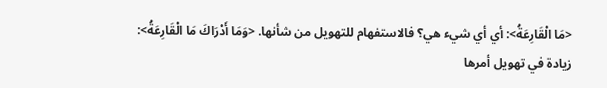<مَا الْقَارِعَةُ>: أي أي شيء هي؟ فالاستفهام للتهويل من شأنها. <وَمَا أَدْرَاكَ مَا الْقَارِعَةُ>: زيادة في تهويل أمرها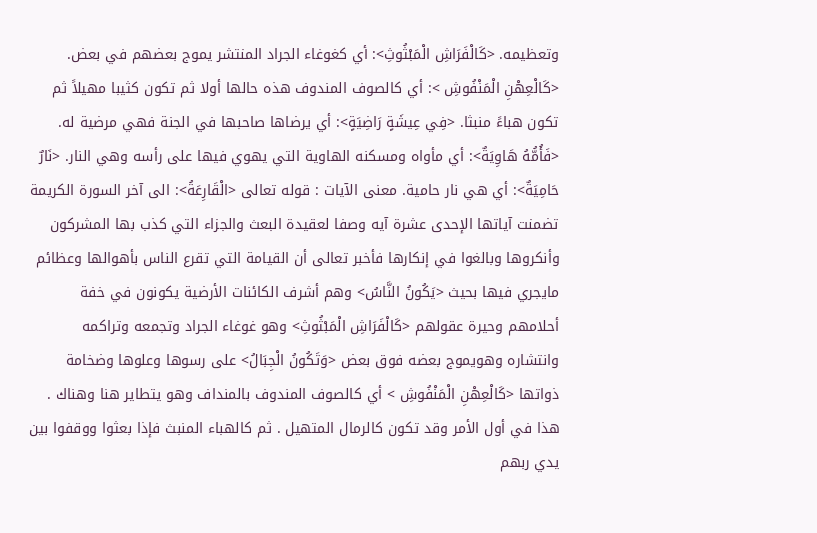وتعظيمه. <كَالْفَرَاشِ الْمَبْثُوثِ>: أي كغوغاء الجراد المنتشر يموج بعضهم في بعض. <كَالْعِهْنِ الْمَنْفُوشِ >: أي كالصوف المندوف هذه حالها أولا ثم تكون كثيبا مهيلاً ثم تكون هباءً منبثا. <فِي عِيشَةٍ رَاضِيَةٍ>: أي يرضاها صاحبها في الجنة فهي مرضية له. <فَأُمُّهُ هَاوِيَةٌ>: أي مأواه ومسكنه الهاوية التي يهوي فيها على رأسه وهي النار. <نَارٌ حَامِيَةٌ>: أي هي نار حامية. معنى الآيات : قوله تعالى <الْقَارِعَةُ>: الى آخر السورة الكريمة تضمنت آياتها الإحدى عشرة آيه وصفا لعقيدة البعث والجزاء التي كذب بها المشركون وأنكروها وبالغوا في إنكارها فأخبر تعالى أن القيامة التي تقرع الناس بأهوالها وعظائم مايجري فيها بحيث <يَكُونُ النَّاسُ> وهم أشرف الكائنات الأرضية يكونون في خفة أحلامهم وحيرة عقولهم <كَالْفَرَاشِ الْمَبْثُوثِ> وهو غوغاء الجراد وتجمعه وتراكمه وانتشاره وهويموج بعضه فوق بعض <وَتَكُونُ الْجِبَالُ> على رسوها وعلوها وضخامة ذواتها <كَالْعِهْنِ الْمَنْفُوشِ > أي كالصوف المندوف بالمنداف وهو يتطاير هنا وهناك . هذا في أول الأمر وقد تكون كالرمال المتهيل . ثم كالهباء المنبث فإذا بعثوا ووقفوا بين يدي ربهم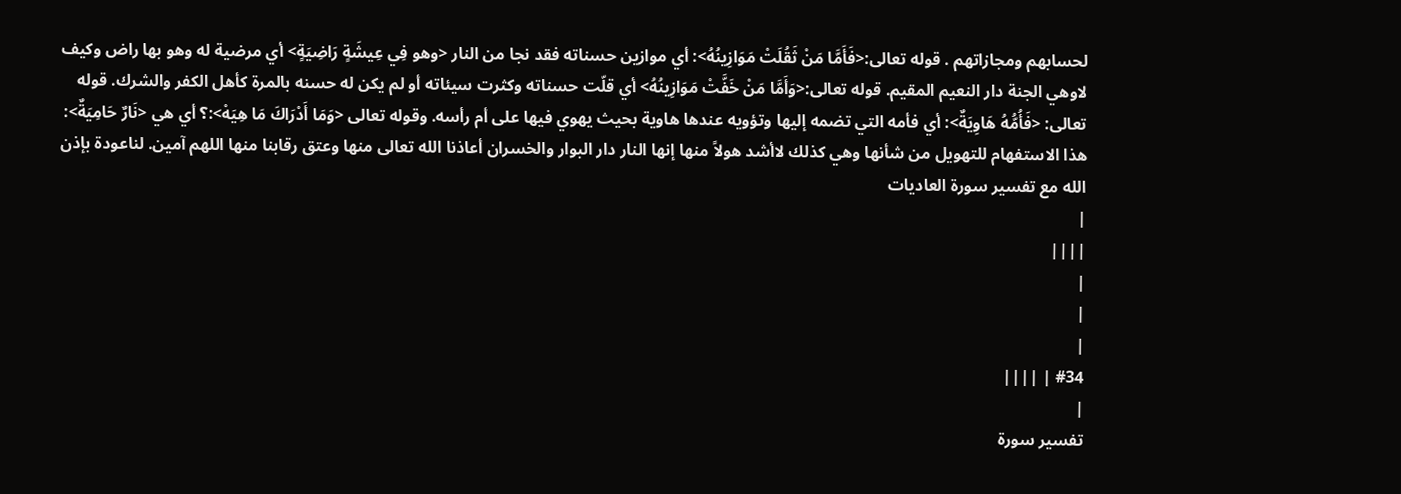لحسابهم ومجازاتهم . قوله تعالى:<فَأَمَّا مَنْ ثَقُلَتْ مَوَازِينُهُ>: أي موازين حسناته فقد نجا من النار <وهو فِي عِيشَةٍ رَاضِيَةٍ> أي مرضية له وهو بها راض وكيف لاوهي الجنة دار النعيم المقيم. قوله تعالى:<وَأَمَّا مَنْ خَفَّتْ مَوَازِينُهُ> أي قلّت حسناته وكثرت سيئاته أو لم يكن له حسنه بالمرة كأهل الكفر والشرك. قوله تعالى: <فَأُمُّهُ هَاوِيَةٌ>: أي فأمه التي تضمه إليها وتؤويه عندها هاوية بحيث يهوي فيها على أم رأسه. وقوله تعالى <وَمَا أَدْرَاكَ مَا هِيَهْ>:؟ أي هي <نَارٌ حَامِيَةٌ>: هذا الاستفهام للتهويل من شأنها وهي كذلك لاأشد هولاً منها إنها النار دار البوار والخسران أعاذنا الله تعالى منها وعتق رقابنا منها اللهم آمين. لناعودة بإذن الله مع تفسير سورة العاديات
|
||||
|
|
|
#34 | ||||
|
تفسير سورة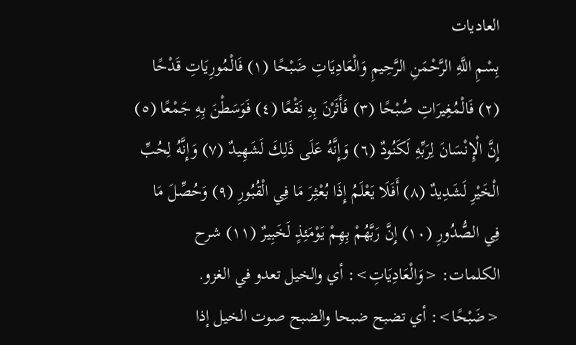العاديات
بِسْمِ اللَّهِ الرَّحْمَنِ الرَّحِيمِ وَالْعَادِيَاتِ ضَبْحًا (١) فَالْمُورِيَاتِ قَدْحًا (٢) فَالْمُغِيرَاتِ صُبْحًا (٣) فَأَثَرْنَ بِهِ نَقْعًا (٤) فَوَسَطْنَ بِهِ جَمْعًا (٥) إِنَّ الْإِنْسَانَ لِرَبِّهِ لَكَنُودٌ (٦) وَإِنَّهُ عَلَى ذَلِكَ لَشَهِيدٌ (٧) وَإِنَّهُ لِحُبِّ الْخَيْرِ لَشَدِيدٌ (٨) أَفَلَا يَعْلَمُ إِذَا بُعْثِرَ مَا فِي الْقُبُورِ (٩) وَحُصِّلَ مَا فِي الصُّدُورِ (١٠) إِنَّ رَبَّهُمْ بِهِمْ يَوْمَئِذٍ لَخَبِيرٌ (١١) شرح الكلمات: <وَالْعَادِيَاتِ>: أي والخيل تعدو في الغزو. <ضَبْحًا>: أي تضبح ضبحا والضبح صوت الخيل إذا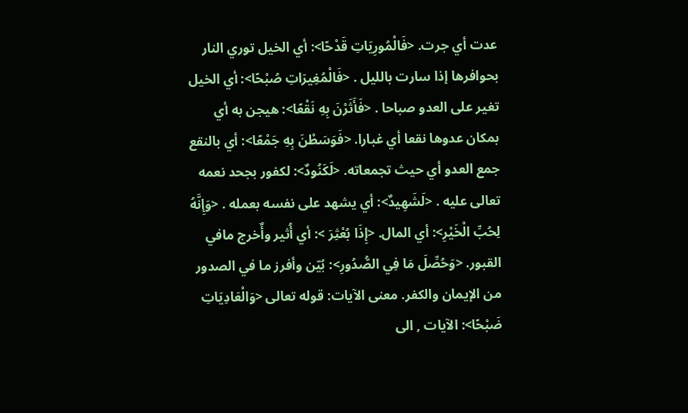عدت أي جرت. <فَالْمُورِيَاتِ قَدْحًا>: أي الخيل توري النار بحوافرها إذا سارت بالليل . <فَالْمُغِيرَاتِ صُبْحًا>: أي الخيل تغير على العدو صباحا . <فَأَثَرْنَ بِهِ نَقْعًا>: هيجن به أي بمكان عدوها نقعا أي غبارا. <فَوَسَطْنَ بِهِ جَمْعًا>: أي بالنقع جمع العدو أي حيث تجمعاته. <لَكَنُودٌ>: لكفور بجحد نعمه تعالى عليه . <لَشَهِيدٌ>: أي يشهد على نفسه بعمله . <وَإِنَّهُ لِحُبِّ الْخَيْرِ>: أي المال. <إِذَا بُعْثِرَ >: أي أُثير وأٌخرج مافي القبور. <وَحُصِّلَ مَا فِي الصُّدُورِ>: بُيّن وأفرز ما في الصدور من الإيمان والكفر. معنى الآيات: قوله تعالى <وَالْعَادِيَاتِ ضَبْحًا>: الآيات , الى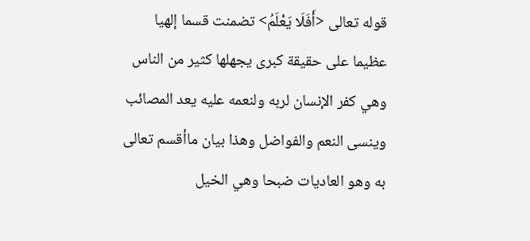قوله تعالى <أَفَلَا يَعْلَمُ> تضمنت قسما إلهيا عظيما على حقيقة كبرى يجهلها كثير من الناس وهي كفر الإنسان لربه ولنعمه عليه يعد المصائب وينسى النعم والفواضل وهذا بيان ماأقسم تعالى به وهو العاديات ضبحا وهي الخيل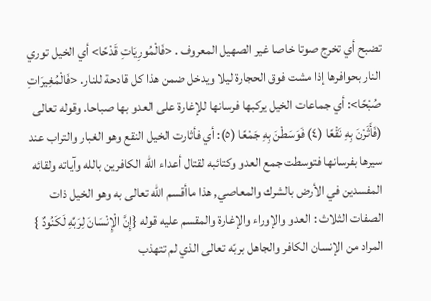تضبح أي تخرج صوتا خاصا غير الصهيل المعروف . <فَالْمُورِيَاتِ قَدْحًا> أي الخيل توري النار بحوافرها إذا مشت فوق الحجارة ليلا ويدخل ضمن هذا كل قادحة للنار. <فَالْمُغِيرَاتِ صُبْحًا>: أي جماعات الخيل يركبها فرسانها للإغارة على العدو بها صباحا. وقوله تعالى (فَأَثَرْنَ بِهِ نَقْعًا (٤) فَوَسَطْنَ بِهِ جَمْعًا (٥): أي فأثارت الخيل النقع وهو الغبار والتراب عند سيرها بفرسانها فتوسطت جمع العدو وكتائبه لقتال أعداء الله الكافرين بالله وآياته ولقائه المفسدين في الأرض بالشرك والمعاصي, هذا ماأقسم الله تعالى به وهو الخيل ذات الصفات الثلاث : العدو والإوراء والإغارة والمقسم عليه قوله {إِنَّ الْإِنْسَانَ لِرَبِّهِ لَكَنُودٌ } المراد من الإنسان الكافر والجاهل بربّه تعالى الذي لم تتهذب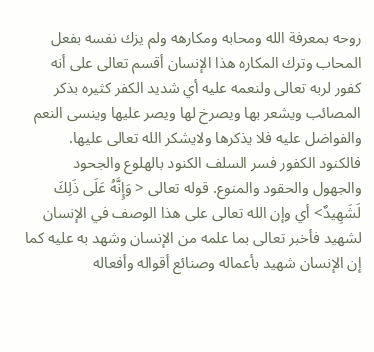روحه بمعرفة الله ومحابه ومكارهه ولم يزك نفسه بفعل المحاب وترك المكاره هذا الإنسان أقسم تعالى على أنه كفور لربه تعالى ولنعمه عليه أي شديد الكفر كثيره بذكر المصائب ويشعر بها ويصرخ لها ويصر عليها وينسى النعم والفواضل عليه فلا يذكرها ولايشكر الله تعالى عليها. فالكنود الكفور فسر السلف الكنود بالهلوع والجحود والجهول والحقود والمنوع. قوله تعالى < وَإِنَّهُ عَلَى ذَلِكَ لَشَهِيدٌ> أي وإن الله تعالى على هذا الوصف في الإنسان لشهيد فأخبر تعالى بما علمه من الإنسان وشهد به عليه كما إن الإنسان شهيد بأعماله وصنائع أقواله وأفعاله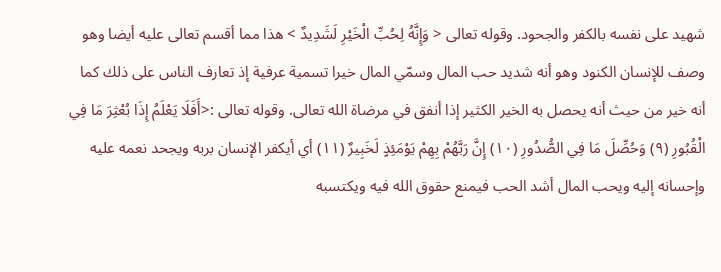شهيد على نفسه بالكفر والجحود. وقوله تعالى < وَإِنَّهُ لِحُبِّ الْخَيْرِ لَشَدِيدٌ > هذا مما أقسم تعالى عليه أيضا وهو وصف للإنسان الكنود وهو أنه شديد حب المال وسمّي المال خيرا تسمية عرفية إذ تعارف الناس على ذلك كما أنه خير من حيث أنه يحصل به الخير الكثير إذا أنفق في مرضاة الله تعالى. وقوله تعالى :<أَفَلَا يَعْلَمُ إِذَا بُعْثِرَ مَا فِي الْقُبُورِ (٩) وَحُصِّلَ مَا فِي الصُّدُورِ (١٠) إِنَّ رَبَّهُمْ بِهِمْ يَوْمَئِذٍ لَخَبِيرٌ (١١) أي أيكفر الإنسان بربه ويجحد نعمه عليه وإحسانه إليه ويحب المال أشد الحب فيمنع حقوق الله فيه ويكتسبه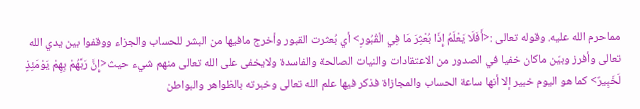مماحرم الله عليه. وقوله تعالى :<أَفَلَا يَعْلَمُ إِذَا بُعْثِرَ مَا فِي الْقُبُورِ> أي بُعثرت القبور وأخرج مافيها من البشر للحساب والجزاء ووقفوا بين يدي الله تعالى وأفرز وبيّن ماكان خفيا في الصدور من الاعتقادات والنيات الصالحة والفاسدة ولايخفى على الله تعالى منهم شيء حيث<إِنَّ رَبَّهُمْ بِهِمْ يَوْمَئِذٍ لَخَبِيرٌ> كما هو اليوم خبير إلا أنها ساعة الحساب والمجازاة فذكر فيها علم الله تعالى وخبرته بالظواهر والبواطن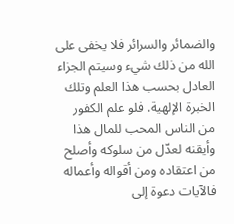والضمائر والسرائر فلا يخفى على الله من ذلك شيء وسيتم الجزاء العادل بحسب هذا العلم وتلك الخبرة الإلهية. فلو علم الكفور من الناس المحب للمال هذا وأيقنه لعدّل من سلوكه وأصلح من اعتقاده ومن أقواله وأعماله فالآيات دعوة إلى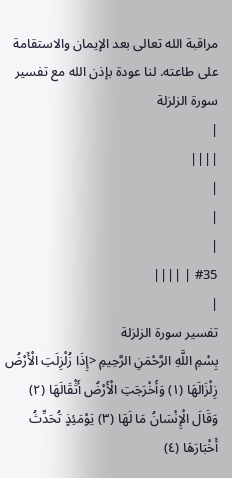مراقبة الله تعالى بعد الإيمان والاستقامة على طاعته. لنا عودة بإذن الله مع تفسير سورة الزلزلة
|
||||
|
|
|
#35 | ||||
|
تفسير سورة الزلزلة
بِسْمِ اللَّهِ الرَّحْمَنِ الرَّحِيمِ <إِذَا زُلْزِلَتِ الْأَرْضُ زِلْزَالَهَا (١) وَأَخْرَجَتِ الْأَرْضُ أَثْقَالَهَا (٢) وَقَالَ الْإِنْسَانُ مَا لَهَا (٣) يَوْمَئِذٍ تُحَدِّثُ أَخْبَارَهَا (٤)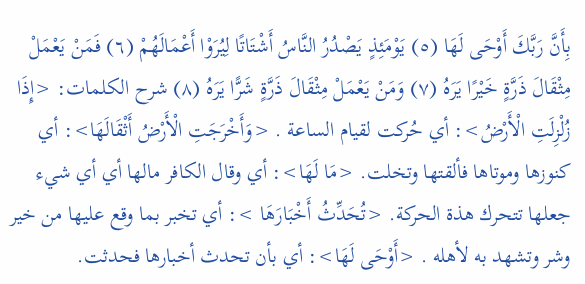بِأَنَّ رَبَّكَ أَوْحَى لَهَا (٥) يَوْمَئِذٍ يَصْدُرُ النَّاسُ أَشْتَاتًا لِيُرَوْا أَعْمَالَهُمْ (٦) فَمَنْ يَعْمَلْ مِثْقَالَ ذَرَّةٍ خَيْرًا يَرَهُ (٧) وَمَنْ يَعْمَلْ مِثْقَالَ ذَرَّةٍ شَرًّا يَرَهُ (٨) شرح الكلمات: <إِذَا زُلْزِلَتِ الْأَرْضُ>: أي حُركت لقيام الساعة . <وَأَخْرَجَتِ الْأَرْضُ أَثْقَالَهَا>: أي كنوزها وموتاها فألقتها وتخلت. <مَا لَهَا>: أي وقال الكافر مالها أي أي شيء جعلها تتحرك هذة الحركة. <تُحَدِّثُ أَخْبَارَهَا >: أي تخبر بما وقع عليها من خير وشر وتشهد به لأهله . <أَوْحَى لَهَا>: أي بأن تحدث أخبارها فحدثت.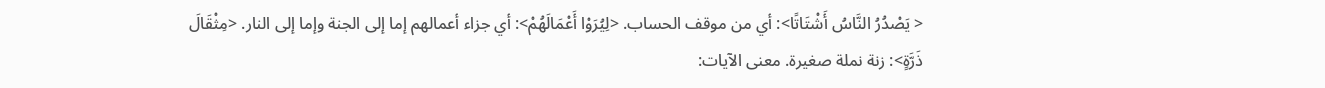< يَصْدُرُ النَّاسُ أَشْتَاتًا>: أي من موقف الحساب. <لِيُرَوْا أَعْمَالَهُمْ>: أي جزاء أعمالهم إما إلى الجنة وإما إلى النار. <مِثْقَالَ ذَرَّةٍ>: زنة نملة صغيرة. معنى الآيات: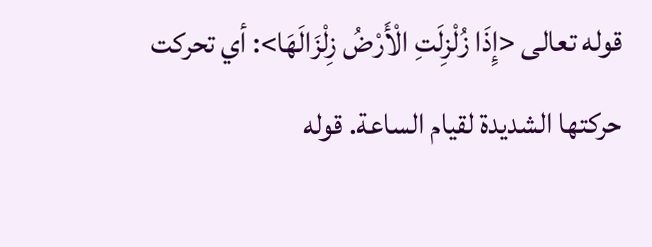قوله تعالى <إِذَا زُلْزِلَتِ الْأَرْضُ زِلْزَالَهَا>: أي تحركت حركتها الشديدة لقيام الساعة. قوله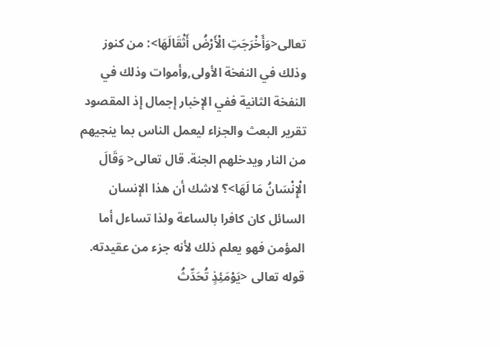تعالى<وَأَخْرَجَتِ الْأَرْضُ أَثْقَالَهَا>: من كنوز وذلك في النفخة الأولى,وأموات وذلك في النفخة الثانية ففي الإخبار إجمال إذ المقصود تقرير البعث والجزاء ليعمل الناس بما ينجيهم من النار ويدخلهم الجنة. قال تعالى< وَقَالَ الْإِنْسَانُ مَا لَهَا>؟ لاشك أن هذا الإنسان السائل كان كافرا بالساعة ولذا تساءل أما المؤمن فهو يعلم ذلك لأنه جزء من عقيدته. قوله تعالى <يَوْمَئِذٍ تُحَدِّثُ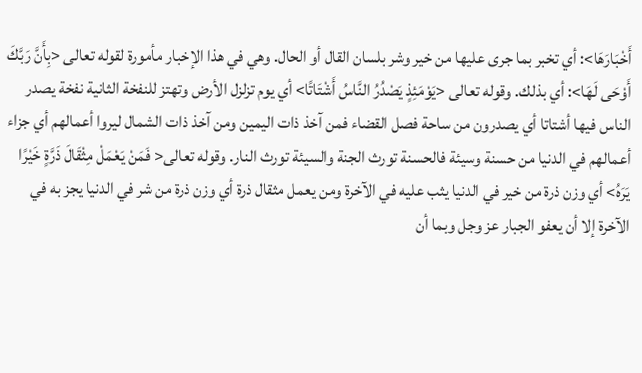أَخْبَارَهَا>: أي تخبر بما جرى عليها من خير وشر بلسان القال أو الحال. وهي في هذا الإخبار مأمورة لقوله تعالى <بِأَنَّ رَبَّكَ أَوْحَى لَهَا>: أي بذلك. وقوله تعالى <يَوْمَئِذٍ يَصْدُرُ النَّاسُ أَشْتَاتًا> أي يوم تزلزل الأرض وتهتز للنفخة الثانية نفخة يصدر الناس فيها أشتاتا أي يصدرون من ساحة فصل القضاء فمن آخذ ذات اليمين ومن آخذ ذات الشمال ليروا أعمالهم أي جزاء أعمالهم في الدنيا من حسنة وسيئة فالحسنة تورث الجنة والسيئة تورث النار. وقوله تعالى< فَمَنْ يَعْمَلْ مِثْقَالَ ذَرَّةٍ خَيْرًا يَرَهُ> أي وزن ذرة من خير في الدنيا يثب عليه في الآخرة ومن يعمل مثقال ذرة أي وزن ذرة من شر في الدنيا يجز به في الآخرة إلا أن يعفو الجبار عز وجل وبما أن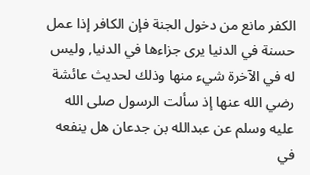الكفر مانع من دخول الجنة فإن الكافر إذا عمل حسنة في الدنيا يرى جزاءها في الدنيا, وليس له في الآخرة شيء منها وذلك لحديث عائشة رضي الله عنها إذ سألت الرسول صلى الله عليه وسلم عن عبدالله بن جدعان هل ينفعه في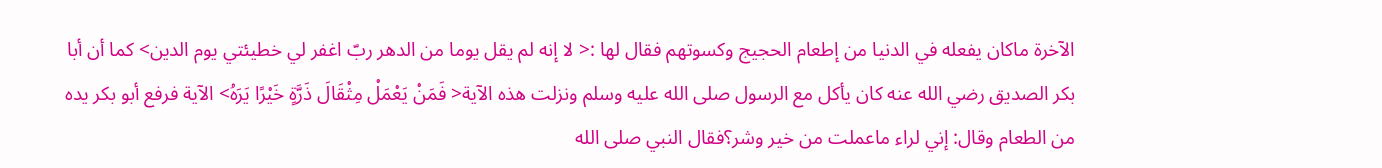الآخرة ماكان يفعله في الدنيا من إطعام الحجيج وكسوتهم فقال لها :< لا إنه لم يقل يوما من الدهر ربّ اغفر لي خطيئتي يوم الدين> كما أن أبا بكر الصديق رضي الله عنه كان يأكل مع الرسول صلى الله عليه وسلم ونزلت هذه الآية< فَمَنْ يَعْمَلْ مِثْقَالَ ذَرَّةٍ خَيْرًا يَرَهُ> الآية فرفع أبو بكر يده من الطعام وقال: إني لراء ماعملت من خير وشر؟فقال النبي صلى الله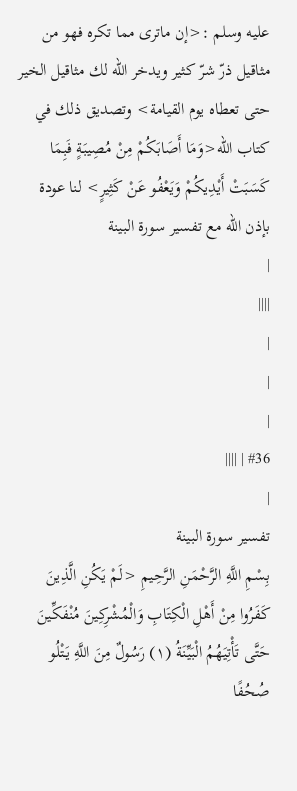عليه وسلم :<إن ماترى مما تكره فهو من مثاقيل ذرّ شرّ كثير ويدخر الله لك مثاقيل الخير حتى تعطاه يوم القيامة> وتصديق ذلك في كتاب الله<وَمَا أَصَابَكُمْ مِنْ مُصِيبَةٍ فَبِمَا كَسَبَتْ أَيْدِيكُمْ وَيَعْفُو عَنْ كَثِيرٍ> لنا عودة بإذن الله مع تفسير سورة البينة
|
||||
|
|
|
#36 | ||||
|
تفسير سورة البينة
بِسْمِ اللَّهِ الرَّحْمَنِ الرَّحِيمِ <لَمْ يَكُنِ الَّذِينَ كَفَرُوا مِنْ أَهْلِ الْكِتَابِ وَالْمُشْرِكِينَ مُنْفَكِّينَ حَتَّى تَأْتِيَهُمُ الْبَيِّنَةُ (١) رَسُولٌ مِنَ اللَّهِ يَتْلُو صُحُفًا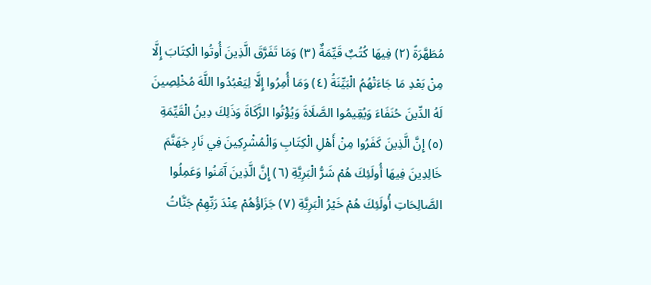مُطَهَّرَةً (٢) فِيهَا كُتُبٌ قَيِّمَةٌ (٣) وَمَا تَفَرَّقَ الَّذِينَ أُوتُوا الْكِتَابَ إِلَّا مِنْ بَعْدِ مَا جَاءَتْهُمُ الْبَيِّنَةُ (٤) وَمَا أُمِرُوا إِلَّا لِيَعْبُدُوا اللَّهَ مُخْلِصِينَ لَهُ الدِّينَ حُنَفَاءَ وَيُقِيمُوا الصَّلَاةَ وَيُؤْتُوا الزَّكَاةَ وَذَلِكَ دِينُ الْقَيِّمَةِ (٥) إِنَّ الَّذِينَ كَفَرُوا مِنْ أَهْلِ الْكِتَابِ وَالْمُشْرِكِينَ فِي نَارِ جَهَنَّمَ خَالِدِينَ فِيهَا أُولَئِكَ هُمْ شَرُّ الْبَرِيَّةِ (٦) إِنَّ الَّذِينَ آَمَنُوا وَعَمِلُوا الصَّالِحَاتِ أُولَئِكَ هُمْ خَيْرُ الْبَرِيَّةِ (٧) جَزَاؤُهُمْ عِنْدَ رَبِّهِمْ جَنَّاتُ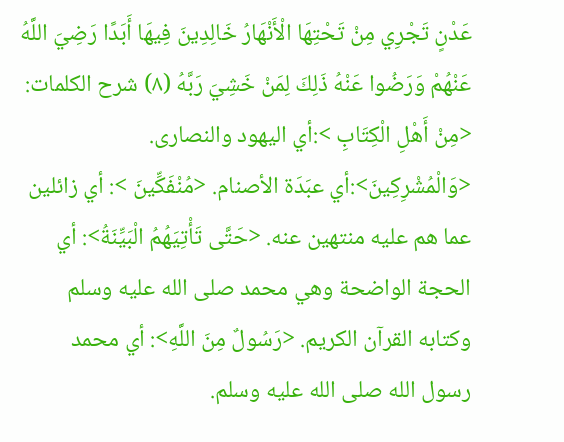عَدْنٍ تَجْرِي مِنْ تَحْتِهَا الْأَنْهَارُ خَالِدِينَ فِيهَا أَبَدًا رَضِيَ اللَّهُ عَنْهُمْ وَرَضُوا عَنْهُ ذَلِكَ لِمَنْ خَشِيَ رَبَّهُ (٨) شرح الكلمات: <مِنْ أَهْلِ الْكِتَابِ >:أي اليهود والنصارى. <وَالْمُشْرِكِينَ>:أي عبَدَة الأصنام. <مُنْفَكِّينَ >: أي زائلين عما هم عليه منتهين عنه. <حَتَّى تَأْتِيَهُمُ الْبَيِّنَةُ>: أي الحجة الواضحة وهي محمد صلى الله عليه وسلم وكتابه القرآن الكريم. <رَسُولٌ مِنَ اللَّهِ>: أي محمد رسول الله صلى الله عليه وسلم.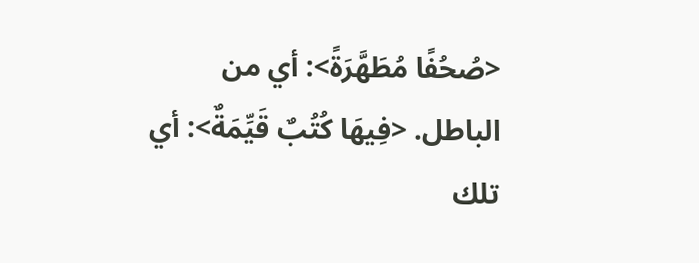<صُحُفًا مُطَهَّرَةً>: أي من الباطل. <فِيهَا كُتُبٌ قَيِّمَةٌ>: أي تلك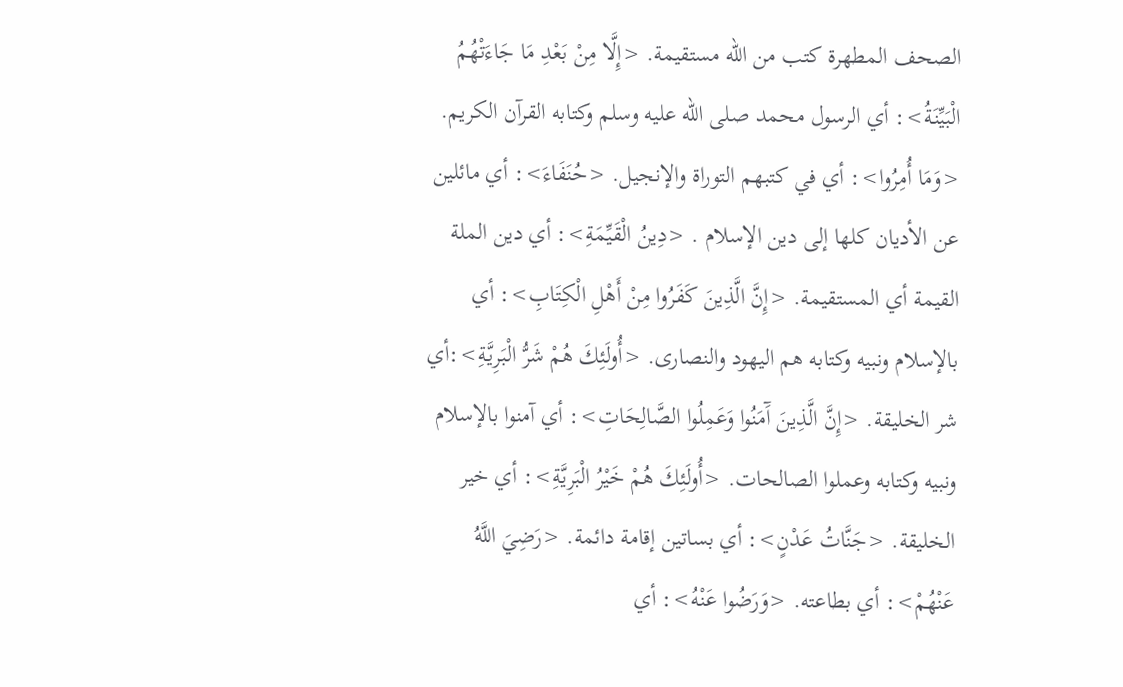الصحف المطهرة كتب من الله مستقيمة. <إِلَّا مِنْ بَعْدِ مَا جَاءَتْهُمُ الْبَيِّنَةُ>: أي الرسول محمد صلى الله عليه وسلم وكتابه القرآن الكريم. <وَمَا أُمِرُوا>: أي في كتبهم التوراة والإنجيل. <حُنَفَاءَ>: أي مائلين عن الأديان كلها إلى دين الإسلام . <دِينُ الْقَيِّمَةِ>: أي دين الملة القيمة أي المستقيمة. <إِنَّ الَّذِينَ كَفَرُوا مِنْ أَهْلِ الْكِتَابِ>: أي بالإسلام ونبيه وكتابه هم اليهود والنصارى. <أُولَئِكَ هُمْ شَرُّ الْبَرِيَّةِ>:أي شر الخليقة. <إِنَّ الَّذِينَ آَمَنُوا وَعَمِلُوا الصَّالِحَاتِ>: أي آمنوا بالإسلام ونبيه وكتابه وعملوا الصالحات. <أُولَئِكَ هُمْ خَيْرُ الْبَرِيَّةِ>: أي خير الخليقة. <جَنَّاتُ عَدْنٍ>: أي بساتين إقامة دائمة. <رَضِيَ اللَّهُ عَنْهُمْ>: أي بطاعته. <وَرَضُوا عَنْهُ>: أي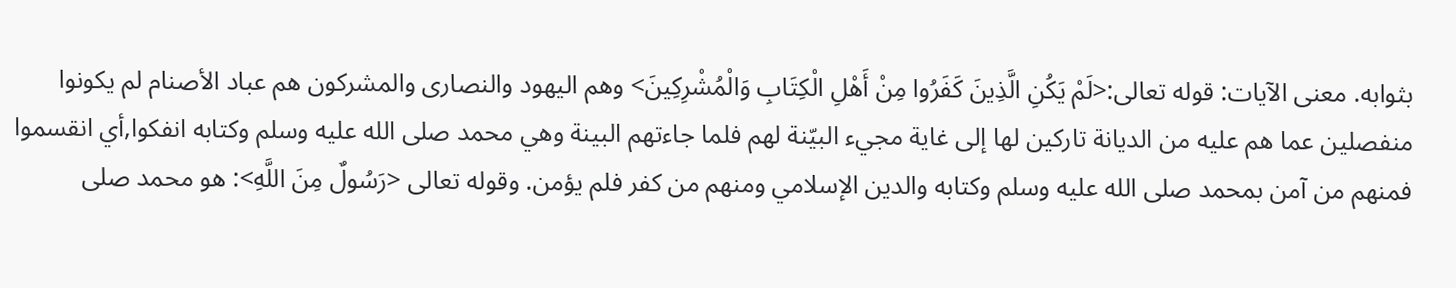بثوابه. معنى الآيات: قوله تعالى:<لَمْ يَكُنِ الَّذِينَ كَفَرُوا مِنْ أَهْلِ الْكِتَابِ وَالْمُشْرِكِينَ> وهم اليهود والنصارى والمشركون هم عباد الأصنام لم يكونوا منفصلين عما هم عليه من الديانة تاركين لها إلى غاية مجيء البيّنة لهم فلما جاءتهم البينة وهي محمد صلى الله عليه وسلم وكتابه انفكوا,أي انقسموا فمنهم من آمن بمحمد صلى الله عليه وسلم وكتابه والدين الإسلامي ومنهم من كفر فلم يؤمن. وقوله تعالى <رَسُولٌ مِنَ اللَّهِ>: هو محمد صلى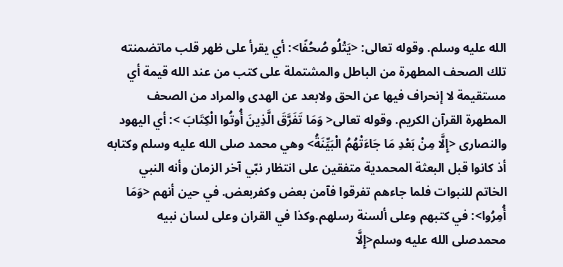الله عليه وسلم. وقوله تعالى: <يَتْلُو صُحُفًا>: أي يقرأ على ظهر قلب ماتضمنته تلك الصحف المطهرة من الباطل والمشتملة على كتب من عند الله قيمة أي مستقيمة لا إنحراف فيها عن الحق ولابعد عن الهدى والمراد من الصحف المطهرة القرآن الكريم. وقوله تعالى< وَمَا تَفَرَّقَ الَّذِينَ أُوتُوا الْكِتَابَ >: أي اليهود والنصارى <إِلَّا مِنْ بَعْدِ مَا جَاءَتْهُمُ الْبَيِّنَةُ> وهي محمد صلى الله عليه وسلم وكتابه أذ كانوا قبل البعثة المحمدية متفقين على انتظار نبّي آخر الزمان وأنه النبي الخاتم للنبوات فلما جاءهم تفرقوا فآمن بعض وكفربعض. في حين أنهم <وَمَا أُمِرُوا>: في كتبهم وعلى ألسنة رسلهم.وكذا في القران وعلى لسان نبيه محمدصلى الله عليه وسلم<إِلَّا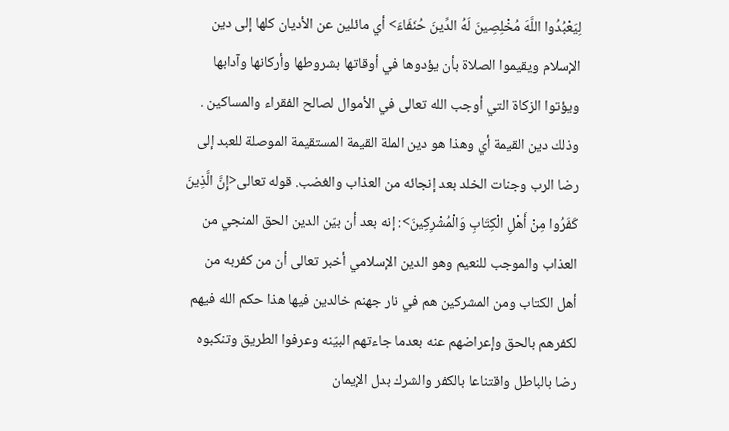لِيَعْبُدُوا اللَّهَ مُخْلِصِينَ لَهُ الدِّينَ حُنَفَاءَ> أي مائلين عن الأديان كلها إلى دين الإسلام ويقيموا الصلاة بأن يؤدوها في أوقاتها بشروطها وأركانها وآدابها ويؤتوا الزكاة التي أوجب الله تعالى في الأموال لصالح الفقراء والمساكين . وذلك دين القيمة أي وهذا هو دين الملة القيمة المستقيمة الموصلة للعبد إلى رضا الرب وجنات الخلد بعد إنجائه من العذاب والغضب. قوله تعالى<إِنَّ الَّذِينَ كَفَرُوا مِنْ أَهْلِ الْكِتَابِ وَالْمُشْرِكِينَ>: إنه بعد أن بيّن الدين الحق المنجي من العذاب والموجب للنعيم وهو الدين الإسلامي أخبر تعالى أن من كفربه من أهل الكتاب ومن المشركين هم في نار جهنم خالدين فيها هذا حكم الله فيهم لكفرهم بالحق وإعراضهم عنه بعدما جاءتهم البيّنه وعرفوا الطريق وتنكبوه رضا بالباطل واقتناعا بالكفر والشرك بدل الإيمان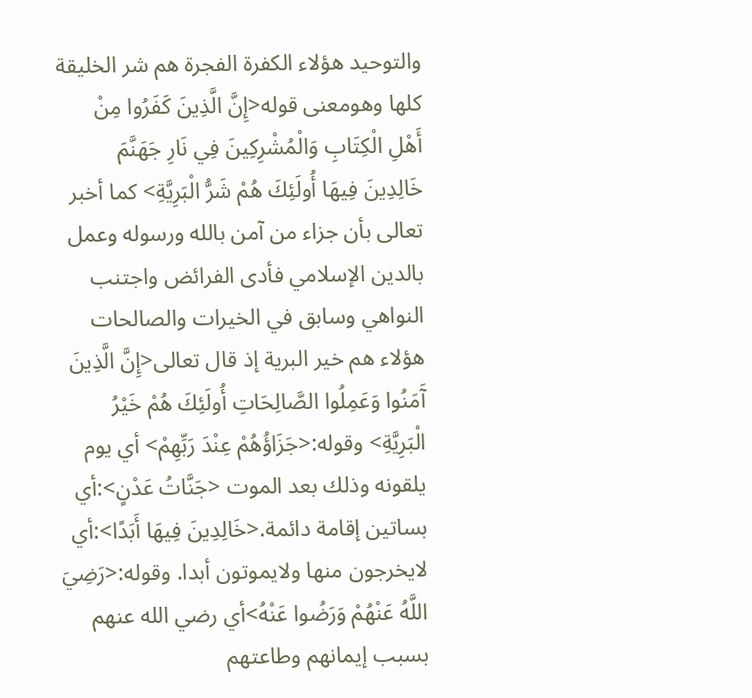والتوحيد هؤلاء الكفرة الفجرة هم شر الخليقة كلها وهومعنى قوله<إِنَّ الَّذِينَ كَفَرُوا مِنْ أَهْلِ الْكِتَابِ وَالْمُشْرِكِينَ فِي نَارِ جَهَنَّمَ خَالِدِينَ فِيهَا أُولَئِكَ هُمْ شَرُّ الْبَرِيَّةِ> كما أخبر تعالى بأن جزاء من آمن بالله ورسوله وعمل بالدين الإسلامي فأدى الفرائض واجتنب النواهي وسابق في الخيرات والصالحات هؤلاء هم خير البرية إذ قال تعالى<إِنَّ الَّذِينَ آَمَنُوا وَعَمِلُوا الصَّالِحَاتِ أُولَئِكَ هُمْ خَيْرُ الْبَرِيَّةِ> وقوله:<جَزَاؤُهُمْ عِنْدَ رَبِّهِمْ> أي يوم يلقونه وذلك بعد الموت <جَنَّاتُ عَدْنٍ>:أي بساتين إقامة دائمة.<خَالِدِينَ فِيهَا أَبَدًا>:أي لايخرجون منها ولايموتون أبدا. وقوله:<رَضِيَ اللَّهُ عَنْهُمْ وَرَضُوا عَنْهُ>أي رضي الله عنهم بسبب إيمانهم وطاعتهم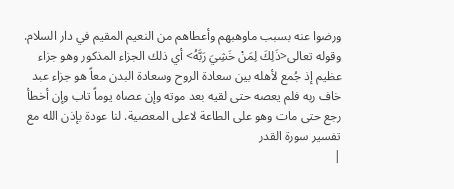ورضوا عنه بسبب ماوهبهم وأعطاهم من النعيم المقيم في دار السلام. وقوله تعالى<ذَلِكَ لِمَنْ خَشِيَ رَبَّهُ> أي ذلك الجزاء المذكور وهو جزاء عظيم إذ جُمع لأهله بين سعادة الروح وسعادة البدن معاً هو جزاء عبد خاف ربه فلم يعصه حتى لقيه بعد موته وإن عصاه يوماً تاب وإن أخطأ رجع حتى مات وهو على الطاعة لاعلى المعصية. لنا عودة بإذن الله مع تفسير سورة القدر
|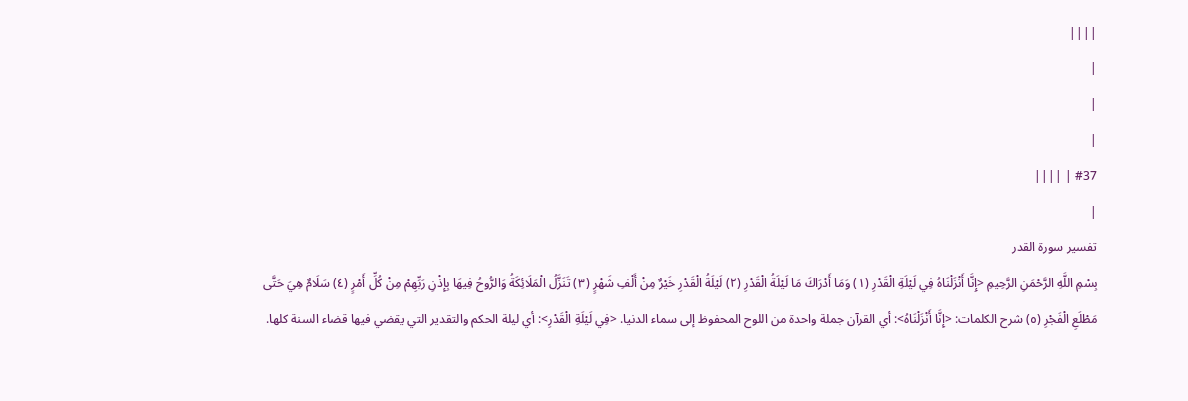||||
|
|
|
#37 | ||||
|
تفسير سورة القدر
بِسْمِ اللَّهِ الرَّحْمَنِ الرَّحِيمِ <إِنَّا أَنْزَلْنَاهُ فِي لَيْلَةِ الْقَدْرِ (١) وَمَا أَدْرَاكَ مَا لَيْلَةُ الْقَدْرِ (٢) لَيْلَةُ الْقَدْرِ خَيْرٌ مِنْ أَلْفِ شَهْرٍ (٣) تَنَزَّلُ الْمَلَائِكَةُ وَالرُّوحُ فِيهَا بِإِذْنِ رَبِّهِمْ مِنْ كُلِّ أَمْرٍ (٤) سَلَامٌ هِيَ حَتَّى مَطْلَعِ الْفَجْرِ (٥) شرح الكلمات: <إِنَّا أَنْزَلْنَاهُ>: أي القرآن جملة واحدة من اللوح المحفوظ إلى سماء الدنيا. <فِي لَيْلَةِ الْقَدْرِ>: أي ليلة الحكم والتقدير التي يقضي فيها قضاء السنة كلها.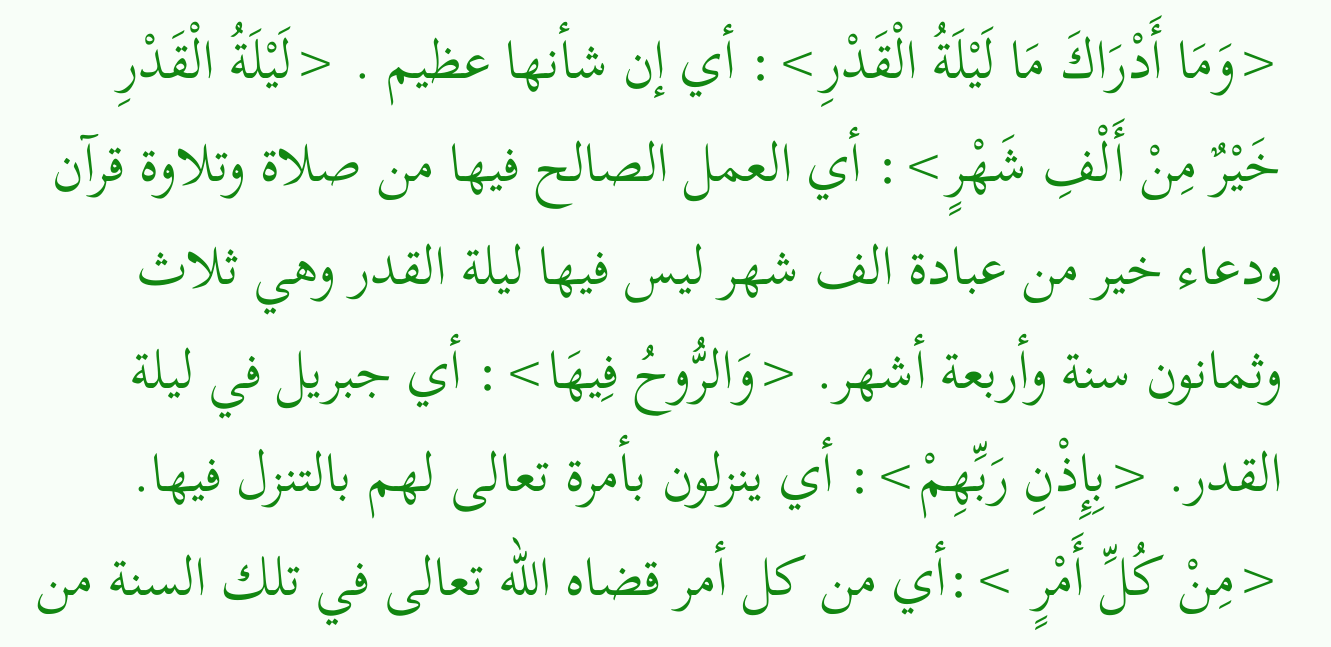<وَمَا أَدْرَاكَ مَا لَيْلَةُ الْقَدْرِ>: أي إن شأنها عظيم . <لَيْلَةُ الْقَدْرِ خَيْرٌ مِنْ أَلْفِ شَهْرٍ>: أي العمل الصالح فيها من صلاة وتلاوة قرآن ودعاء خير من عبادة الف شهر ليس فيها ليلة القدر وهي ثلاث وثمانون سنة وأربعة أشهر. <وَالرُّوحُ فِيهَا>: أي جبريل في ليلة القدر. <بِإِذْنِ رَبِّهِمْ>: أي ينزلون بأمرة تعالى لهم بالتنزل فيها. <مِنْ كُلِّ أَمْرٍ >:أي من كل أمر قضاه الله تعالى في تلك السنة من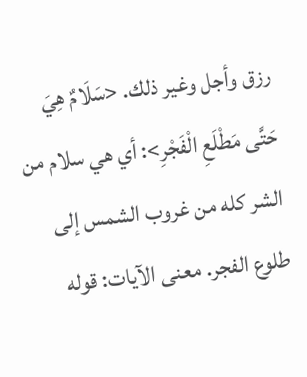رزق وأجل وغير ذلك. <سَلَامٌ هِيَ حَتَّى مَطْلَعِ الْفَجْرِ>: أي هي سلام من الشر كله من غروب الشمس إلى طلوع الفجر. معنى الآيات: قوله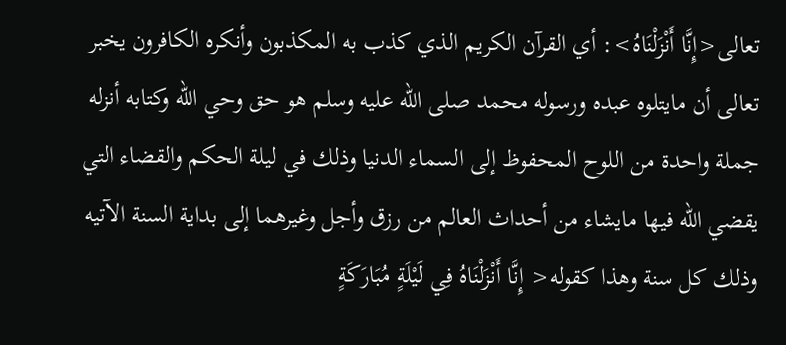تعالى<إِنَّا أَنْزَلْنَاهُ>: أي القرآن الكريم الذي كذب به المكذبون وأنكره الكافرون يخبر تعالى أن مايتلوه عبده ورسوله محمد صلى الله عليه وسلم هو حق وحي الله وكتابه أنزله جملة واحدة من اللوح المحفوظ إلى السماء الدنيا وذلك في ليلة الحكم والقضاء التي يقضي الله فيها مايشاء من أحداث العالم من رزق وأجل وغيرهما إلى بداية السنة الآتيه وذلك كل سنة وهذا كقوله< إِنَّا أَنْزَلْنَاهُ فِي لَيْلَةٍ مُبَارَكَةٍ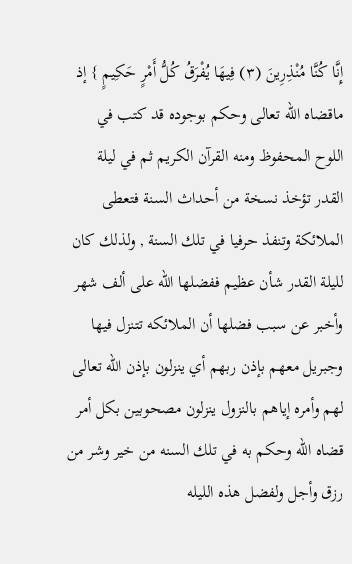إِنَّا كُنَّا مُنْذِرِينَ (٣) فِيهَا يُفْرَقُ كُلُّ أَمْرٍ حَكِيمٍ } إذ ماقضاه الله تعالى وحكم بوجوده قد كتب في اللوح المحفوظ ومنه القرآن الكريم ثم في ليلة القدر تؤخذ نسخة من أحداث السنة فتعطى الملائكة وتنفذ حرفيا في تلك السنة , ولذلك كان لليلة القدر شأن عظيم ففضلها الله على ألف شهر وأخبر عن سبب فضلها أن الملائكه تتنزل فيها وجبريل معهم بإذن ربهم أي ينزلون بإذن الله تعالى لهم وأمره إياهم بالنزول ينزلون مصحوبين بكل أمر قضاه الله وحكم به في تلك السنه من خير وشر من رزق وأجل ولفضل هذه الليله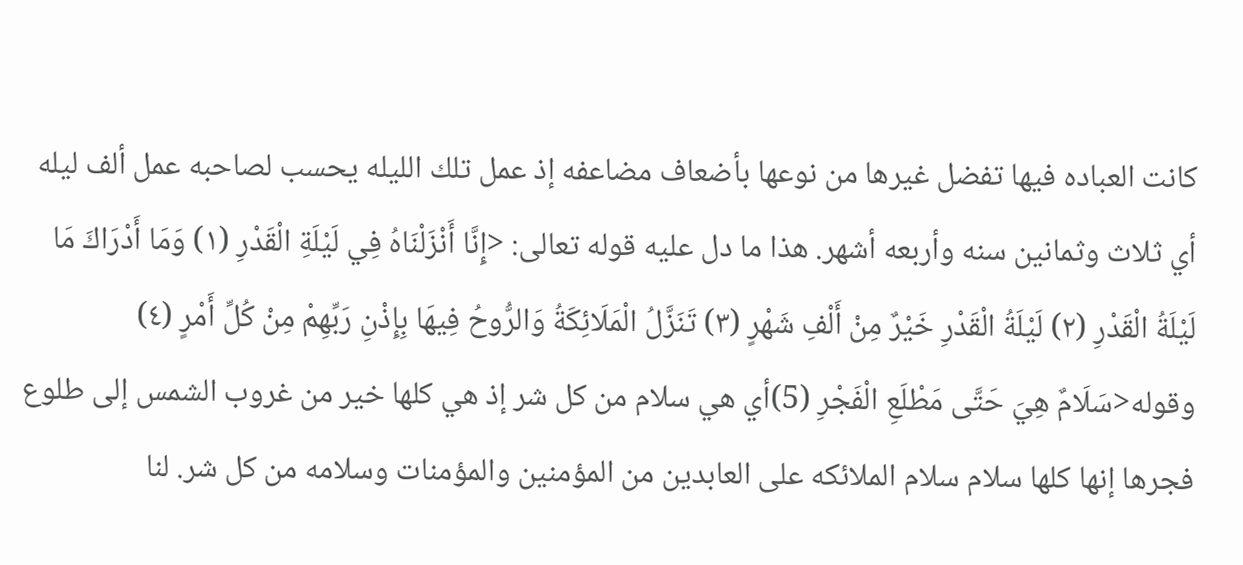كانت العباده فيها تفضل غيرها من نوعها بأضعاف مضاعفه إذ عمل تلك الليله يحسب لصاحبه عمل ألف ليله أي ثلاث وثمانين سنه وأربعه أشهر. هذا ما دل عليه قوله تعالى: <إِنَّا أَنْزَلْنَاهُ فِي لَيْلَةِ الْقَدْرِ (١) وَمَا أَدْرَاكَ مَا لَيْلَةُ الْقَدْرِ (٢) لَيْلَةُ الْقَدْرِ خَيْرٌ مِنْ أَلْفِ شَهْرٍ (٣) تَنَزَّلُ الْمَلَائِكَةُ وَالرُّوحُ فِيهَا بِإِذْنِ رَبِّهِمْ مِنْ كُلِّ أَمْرٍ (٤) وقوله<سَلَامٌ هِيَ حَتَّى مَطْلَعِ الْفَجْرِ (5)أي هي سلام من كل شر إذ هي كلها خير من غروب الشمس إلى طلوع فجرها إنها كلها سلام سلام الملائكه على العابدين من المؤمنين والمؤمنات وسلامه من كل شر. لنا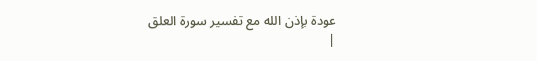عودة بإذن الله مع تفسير سورة العلق
|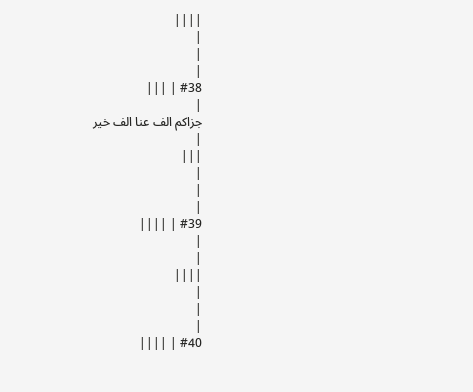||||
|
|
|
#38 | |||
|
جزاكم الف عنا الف خير
|
|||
|
|
|
#39 | ||||
|
|
||||
|
|
|
#40 | ||||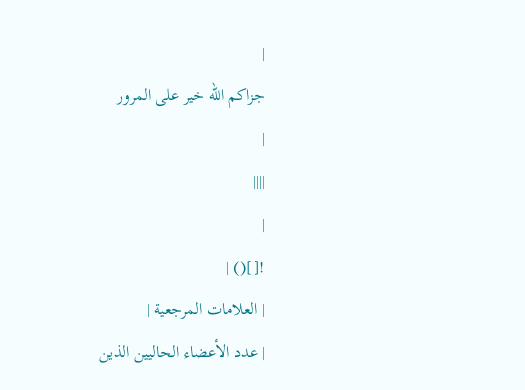|
جزاكم الله خير على المرور
|
||||
|
![]() |
| العلامات المرجعية |
| عدد الأعضاء الحاليين الذين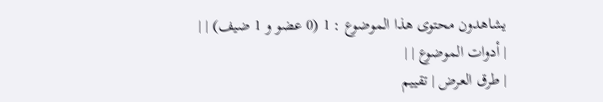يشاهدون محتوى هذا الموضوع : 1 (0 عضو و 1 ضيف) | |
| أدوات الموضوع | |
| طرق العرض | تقييم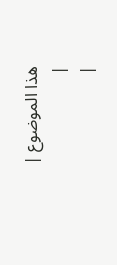هذا الموضوع |
|
|